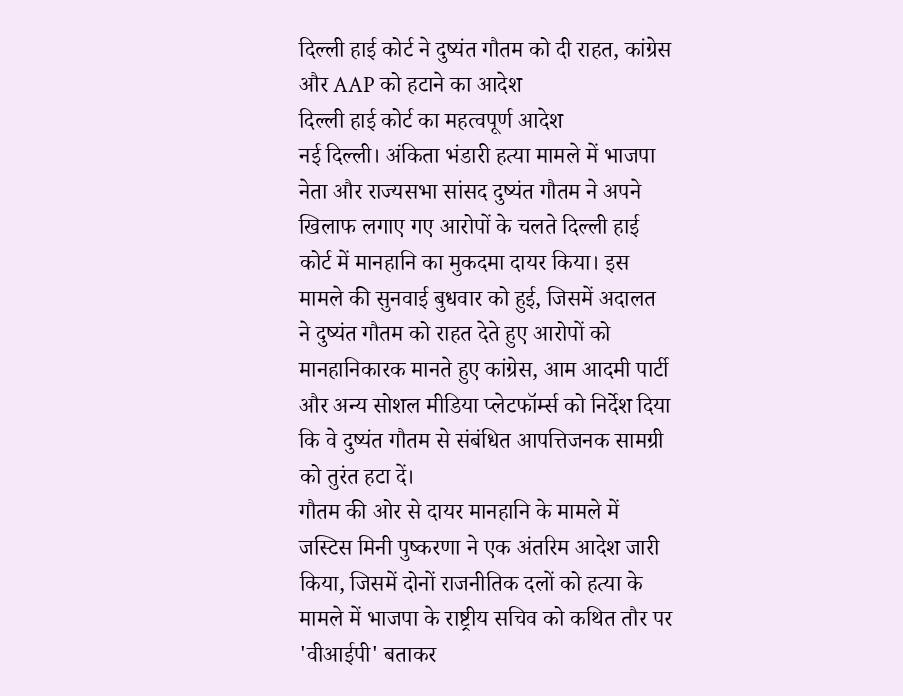दिल्ली हाई कोर्ट ने दुष्यंत गौतम को दी राहत, कांग्रेस और AAP को हटाने का आदेश
दिल्ली हाई कोर्ट का महत्वपूर्ण आदेश
नई दिल्ली। अंकिता भंडारी हत्या मामले में भाजपा नेता और राज्यसभा सांसद दुष्यंत गौतम ने अपने खिलाफ लगाए गए आरोपों के चलते दिल्ली हाई कोर्ट में मानहानि का मुकदमा दायर किया। इस मामले की सुनवाई बुधवार को हुई, जिसमें अदालत ने दुष्यंत गौतम को राहत देते हुए आरोपों को मानहानिकारक मानते हुए कांग्रेस, आम आदमी पार्टी और अन्य सोशल मीडिया प्लेटफॉर्म्स को निर्देश दिया कि वे दुष्यंत गौतम से संबंधित आपत्तिजनक सामग्री को तुरंत हटा दें।
गौतम की ओर से दायर मानहानि के मामले में जस्टिस मिनी पुष्करणा ने एक अंतरिम आदेश जारी किया, जिसमें दोनों राजनीतिक दलों को हत्या के मामले में भाजपा के राष्ट्रीय सचिव को कथित तौर पर 'वीआईपी' बताकर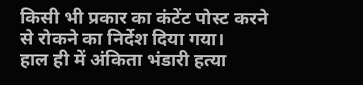किसी भी प्रकार का कंटेंट पोस्ट करने से रोकने का निर्देश दिया गया।
हाल ही में अंकिता भंडारी हत्या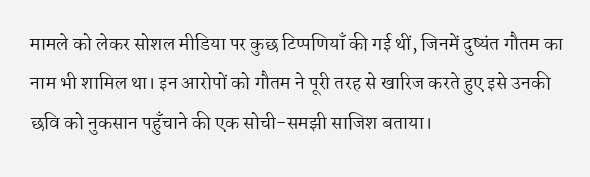मामले को लेकर सोशल मीडिया पर कुछ टिप्पणियाँ की गई थीं, जिनमें दुष्यंत गौतम का नाम भी शामिल था। इन आरोपों को गौतम ने पूरी तरह से खारिज करते हुए इसे उनकी छवि को नुकसान पहुँचाने की एक सोची-समझी साजिश बताया।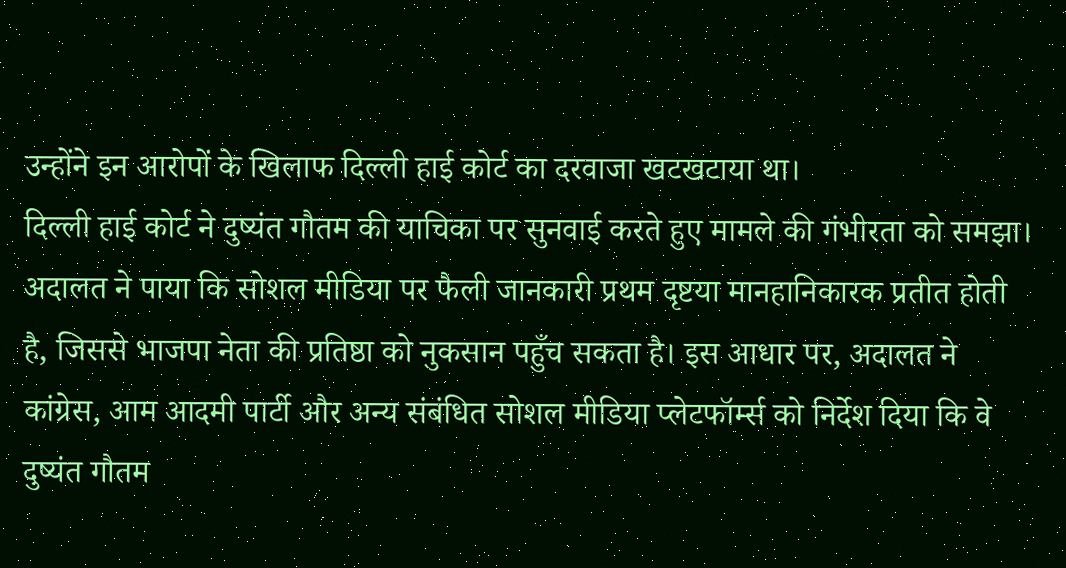उन्होंने इन आरोपों के खिलाफ दिल्ली हाई कोर्ट का दरवाजा खटखटाया था।
दिल्ली हाई कोर्ट ने दुष्यंत गौतम की याचिका पर सुनवाई करते हुए मामले की गंभीरता को समझा। अदालत ने पाया कि सोशल मीडिया पर फैली जानकारी प्रथम दृष्टया मानहानिकारक प्रतीत होती है, जिससे भाजपा नेता की प्रतिष्ठा को नुकसान पहुँच सकता है। इस आधार पर, अदालत ने कांग्रेस, आम आदमी पार्टी और अन्य संबंधित सोशल मीडिया प्लेटफॉर्म्स को निर्देश दिया कि वे दुष्यंत गौतम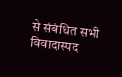से संबंधित सभी विवादास्पद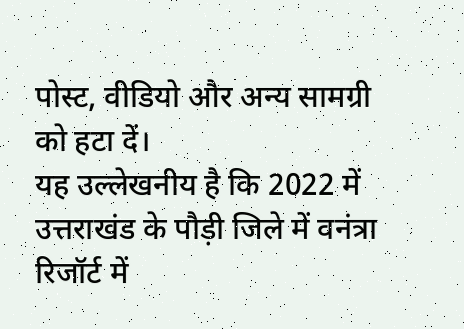पोस्ट, वीडियो और अन्य सामग्री को हटा दें।
यह उल्लेखनीय है कि 2022 में उत्तराखंड के पौड़ी जिले में वनंत्रा रिजॉर्ट में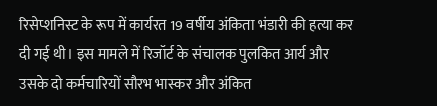रिसेप्शनिस्ट के रूप में कार्यरत 19 वर्षीय अंकिता भंडारी की हत्या कर दी गई थी। इस मामले में रिजॉर्ट के संचालक पुलकित आर्य और उसके दो कर्मचारियों सौरभ भास्कर और अंकित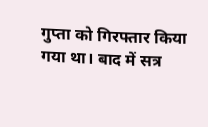गुप्ता को गिरफ्तार किया गया था। बाद में सत्र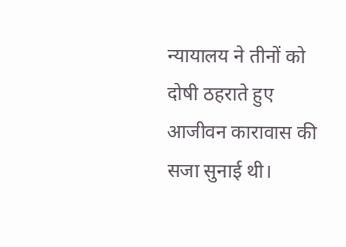न्यायालय ने तीनों को दोषी ठहराते हुए आजीवन कारावास की सजा सुनाई थी।